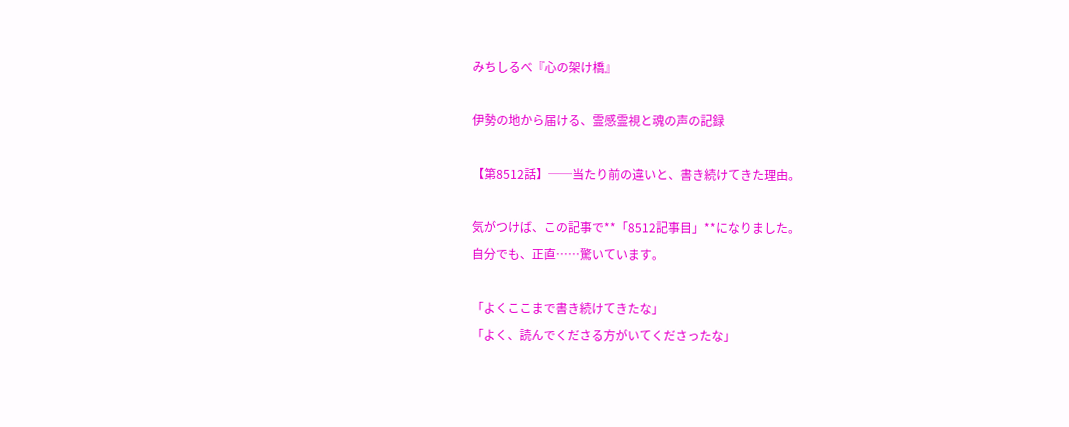みちしるべ『心の架け橋』

伊勢の地から届ける、霊感霊視と魂の声の記録

【第8512話】──当たり前の違いと、書き続けてきた理由。

気がつけば、この記事で**「8512記事目」**になりました。
自分でも、正直……驚いています。

「よくここまで書き続けてきたな」
「よく、読んでくださる方がいてくださったな」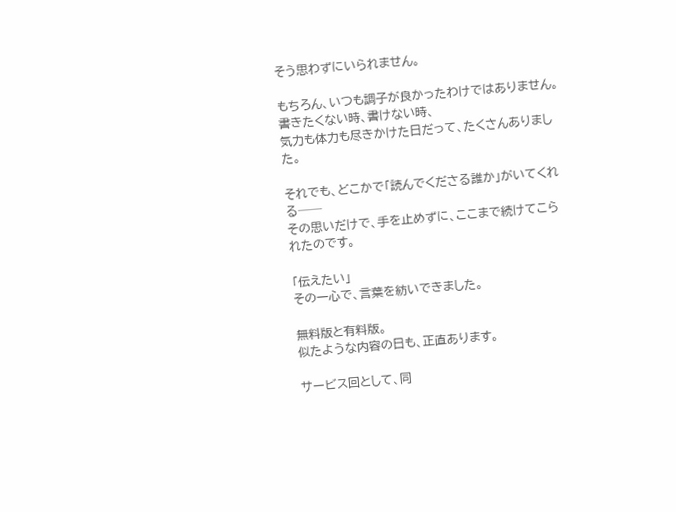そう思わずにいられません。

もちろん、いつも調子が良かったわけではありません。
書きたくない時、書けない時、
気力も体力も尽きかけた日だって、たくさんありました。

それでも、どこかで「読んでくださる誰か」がいてくれる──
その思いだけで、手を止めずに、ここまで続けてこられたのです。

「伝えたい」
その一心で、言葉を紡いできました。

無料版と有料版。
似たような内容の日も、正直あります。

サービス回として、同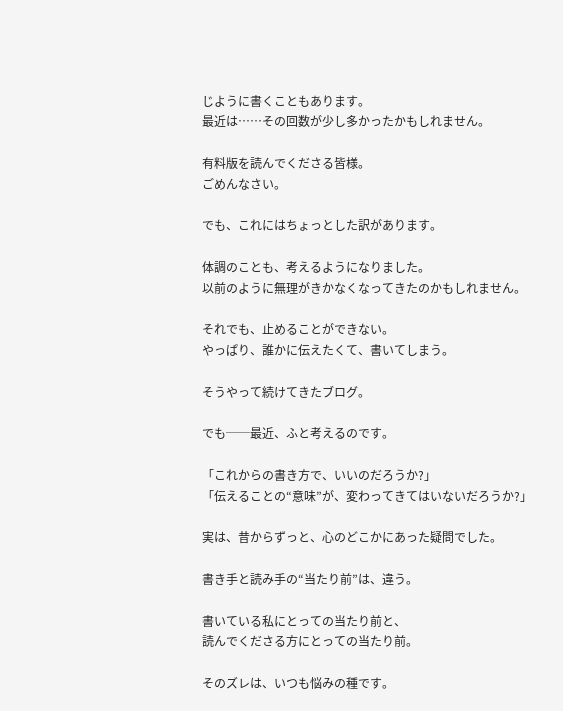じように書くこともあります。
最近は……その回数が少し多かったかもしれません。

有料版を読んでくださる皆様。
ごめんなさい。

でも、これにはちょっとした訳があります。

体調のことも、考えるようになりました。
以前のように無理がきかなくなってきたのかもしれません。

それでも、止めることができない。
やっぱり、誰かに伝えたくて、書いてしまう。

そうやって続けてきたブログ。

でも──最近、ふと考えるのです。

「これからの書き方で、いいのだろうか?」
「伝えることの“意味”が、変わってきてはいないだろうか?」

実は、昔からずっと、心のどこかにあった疑問でした。

書き手と読み手の“当たり前”は、違う。

書いている私にとっての当たり前と、
読んでくださる方にとっての当たり前。

そのズレは、いつも悩みの種です。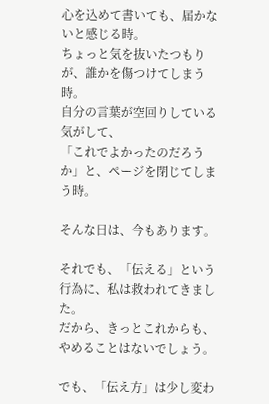心を込めて書いても、届かないと感じる時。
ちょっと気を抜いたつもりが、誰かを傷つけてしまう時。
自分の言葉が空回りしている気がして、
「これでよかったのだろうか」と、ページを閉じてしまう時。

そんな日は、今もあります。

それでも、「伝える」という行為に、私は救われてきました。
だから、きっとこれからも、やめることはないでしょう。

でも、「伝え方」は少し変わ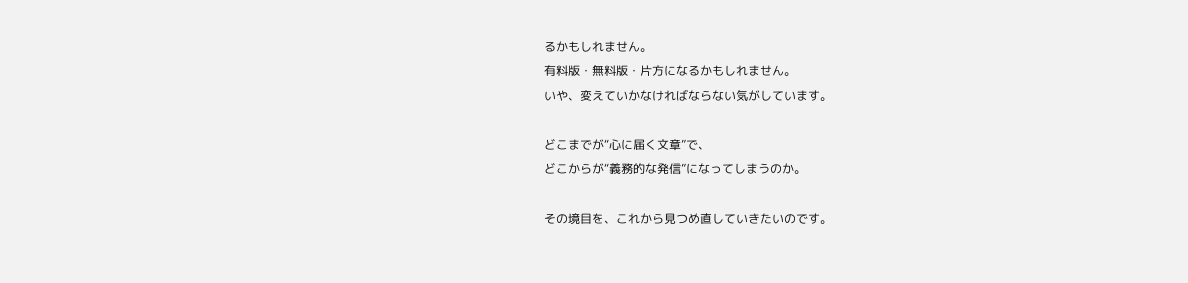るかもしれません。
有料版・無料版・片方になるかもしれません。
いや、変えていかなければならない気がしています。

どこまでが“心に届く文章”で、
どこからが“義務的な発信”になってしまうのか。

その境目を、これから見つめ直していきたいのです。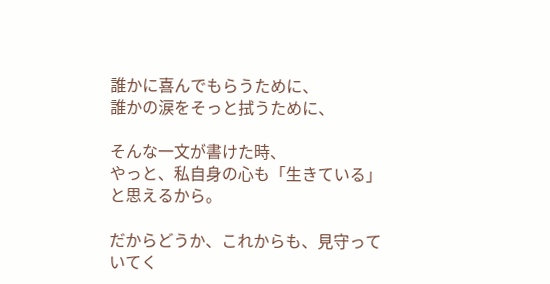誰かに喜んでもらうために、
誰かの涙をそっと拭うために、

そんな一文が書けた時、
やっと、私自身の心も「生きている」と思えるから。

だからどうか、これからも、見守っていてく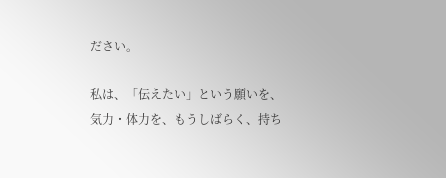ださい。

私は、「伝えたい」という願いを、
気力・体力を、もうしばらく、持ち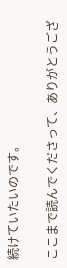続けていたいのです。

ここまで読んでくださって、ありがとうござ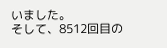いました。
そして、8512回目の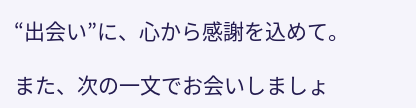“出会い”に、心から感謝を込めて。

また、次の一文でお会いしましょ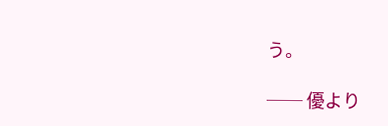う。

── 優より